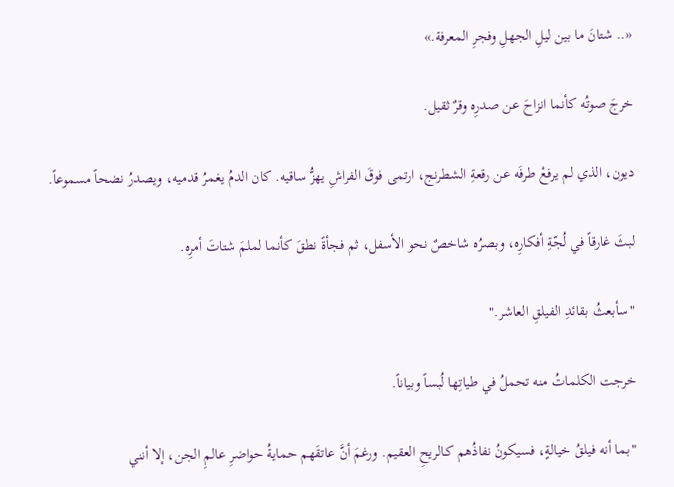«.. شتانَ ما بين ليلِ الجهلِ وفجرِ المعرفة.»

خرجَ صوتُه كأنما انزاحَ عن صدرِه وقرٌ ثقيل.

ديون، الذي لم يرفعْ طرفَه عن رقعةِ الشطرنج، ارتمى فوقَ الفراشِ يهزُّ ساقيه. كان الدمُ يغمرُ قدميه، ويصدرُ نضحاً مسموعاً.

لبثَ غارقاً في لُجّةِ أفكارِه، وبصرُه شاخصٌ نحو الأسفل، ثم فجأةً نطقَ كأنما لملمَ شتاتَ أمرِه.

"سأبعثُ بقائدِ الفيلقِ العاشر."

خرجت الكلماتُ منه تحملُ في طياتِها لُبساً وبياناً.

"بما أنه فيلقُ خيالةٍ، فسيكونُ نفاذُهم كـالريحِ العقيم. ورغمَ أنَّ عاتقَهم حمايةُ حواضرِ عالمِ الجن، إلا أنني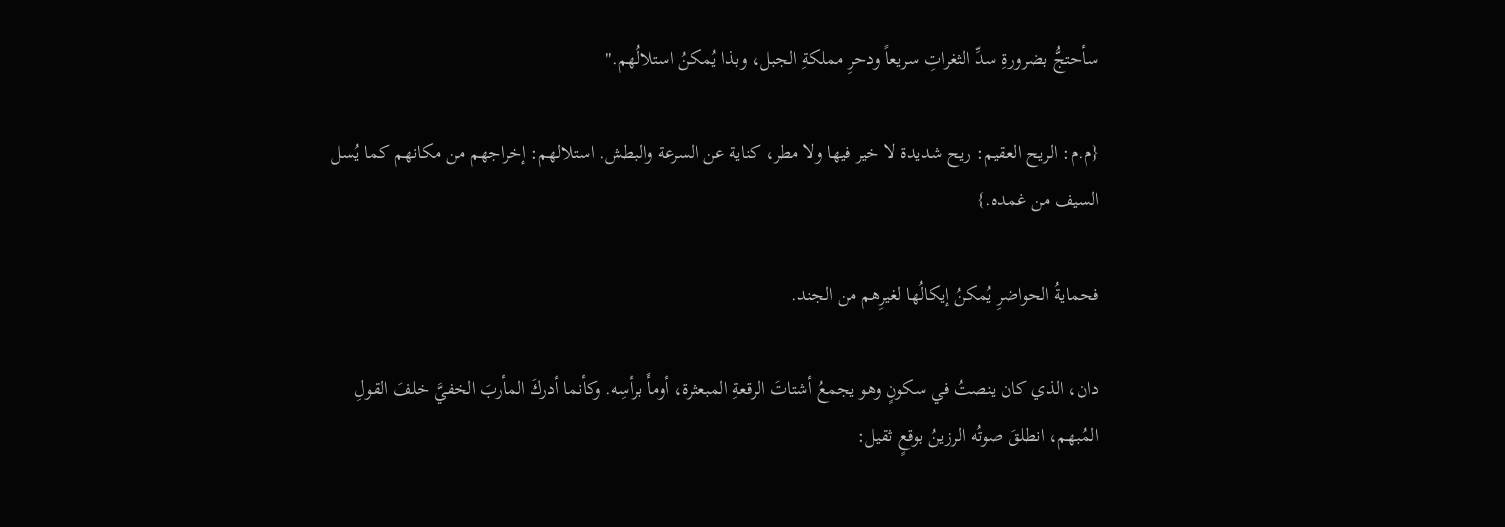سأحتجُّ بضرورةِ سدِّ الثغراتِ سريعاً ودحرِ مملكةِ الجبل، وبذا يُمكنُ استلالُهم."

{م.م: الريح العقيم: ريح شديدة لا خير فيها ولا مطر، كناية عن السرعة والبطش. استلالهم: إخراجهم من مكانهم كما يُسل السيف من غمده.}

فحمايةُ الحواضرِ يُمكنُ إيكالُها لغيرِهم من الجند.

دان، الذي كان ينصتُ في سكونٍ وهو يجمعُ أشتاتَ الرقعةِ المبعثرة، أومأَ برأسِه. وكأنما أدركَ المأربَ الخفيَّ خلفَ القولِ المُبهم، انطلقَ صوتُه الرزينُ بوقعٍ ثقيل: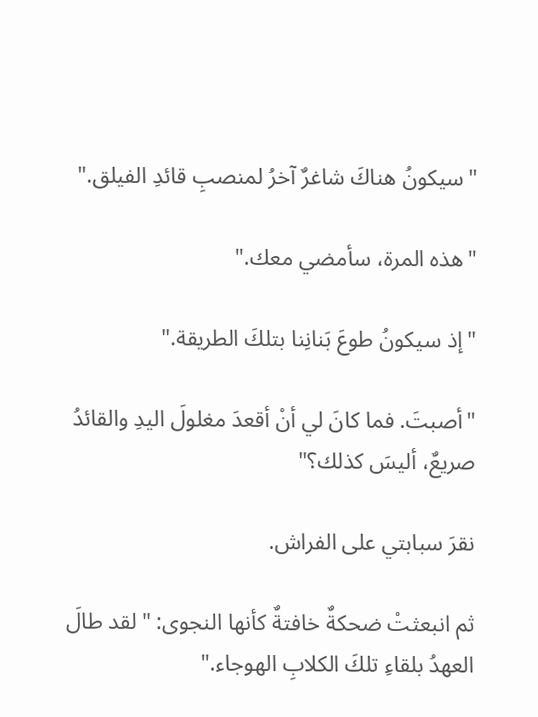"سيكونُ هناكَ شاغرٌ آخرُ لمنصبِ قائدِ الفيلق."

"هذه المرة، سأمضي معك."

"إذ سيكونُ طوعَ بَنانِنا بتلكَ الطريقة."

"أصبتَ. فما كانَ لي أنْ أقعدَ مغلولَ اليدِ والقائدُ صريعٌ، أليسَ كذلك؟"

نقرَ سبابتي على الفراش.

ثم انبعثتْ ضحكةٌ خافتةٌ كأنها النجوى: "لقد طالَ العهدُ بلقاءِ تلكَ الكلابِ الهوجاء."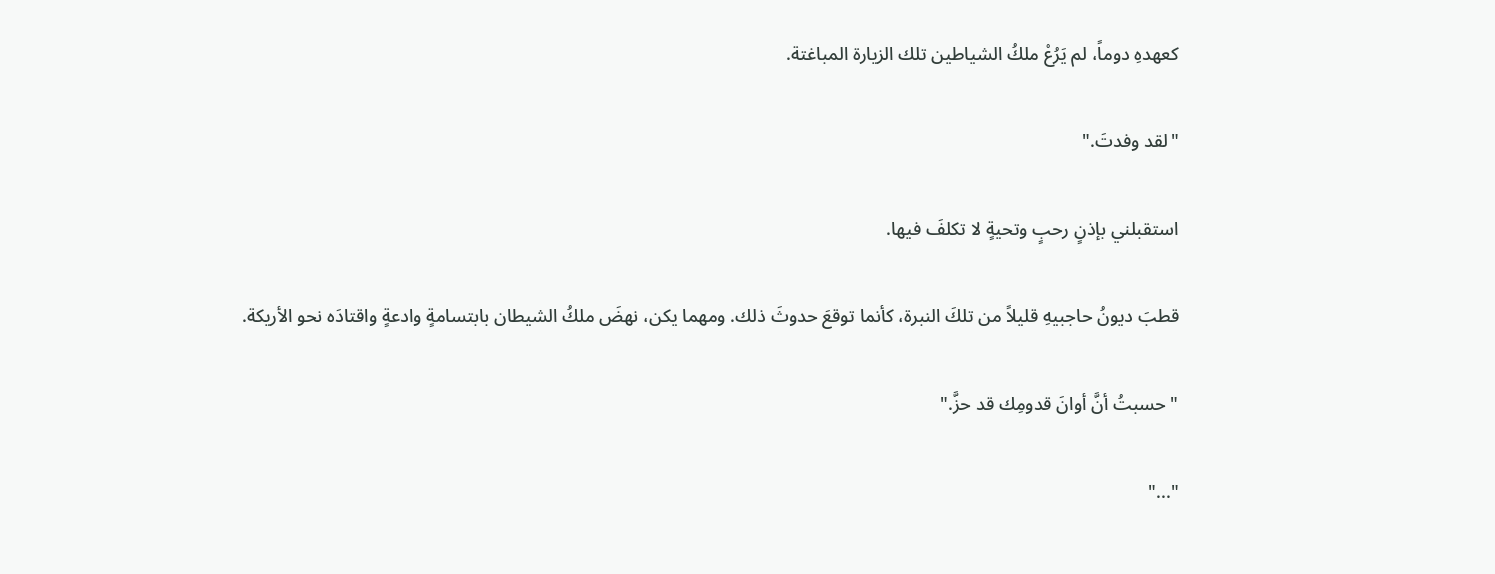كعهدهِ دوماً، لم يَرُعْ ملكُ الشياطين تلك الزيارة المباغتة.

"لقد وفدتَ."

استقبلني بإذنٍ رحبٍ وتحيةٍ لا تكلفَ فيها.

قطبَ ديونُ حاجبيهِ قليلاً من تلكَ النبرة، كأنما توقعَ حدوثَ ذلك. ومهما يكن، نهضَ ملكُ الشيطان بابتسامةٍ وادعةٍ واقتادَه نحو الأريكة.

"حسبتُ أنَّ أوانَ قدومِك قد حزَّ."

"..."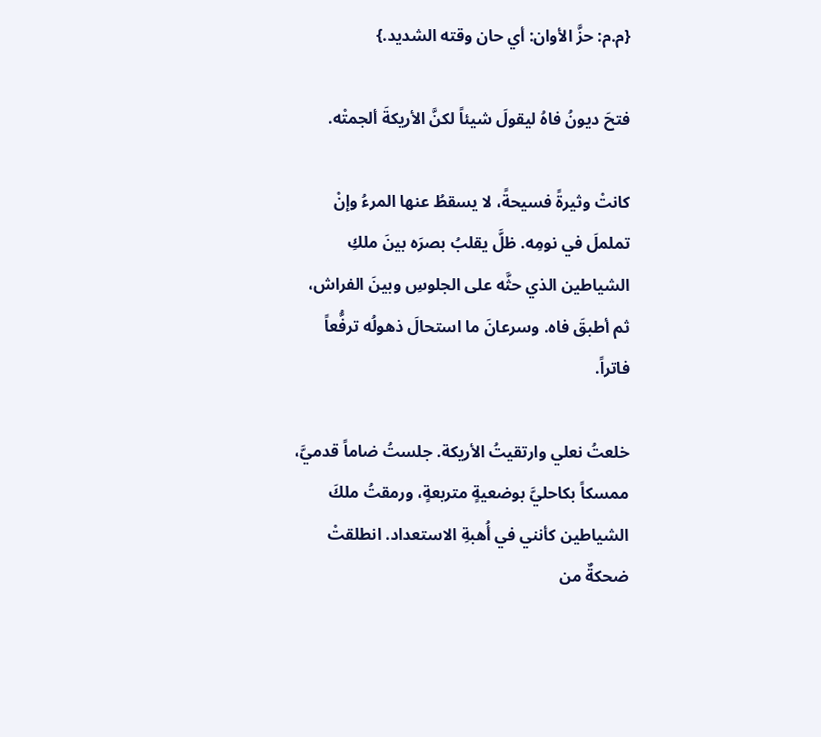{م.م: حزَّ الأوان: أي حان وقته الشديد.}

فتحَ ديونُ فاهُ ليقولَ شيئاً لكنَّ الأريكةَ ألجمتْه.

كانتْ وثيرةً فسيحةً، لا يسقطُ عنها المرءُ وإنْ تململَ في نومِه. ظلَّ يقلبُ بصرَه بينَ ملكِ الشياطين الذي حثَّه على الجلوسِ وبينَ الفراش، ثم أطبقَ فاه. وسرعانَ ما استحالَ ذهولُه ترفُّعاً فاتراً.

خلعتُ نعلي وارتقيتُ الأريكة. جلستُ ضاماً قدميَّ، ممسكاً بكاحليَّ بوضعيةٍ متربعةٍ، ورمقتُ ملكَ الشياطين كأنني في أُهبةِ الاستعداد. انطلقتْ ضحكةٌ من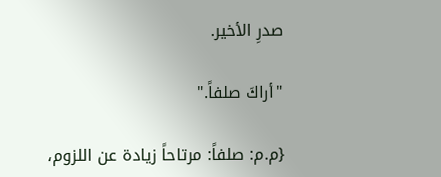صدرِ الأخير.

"أراكَ صلفاً."

{م.م: صلفاً: مرتاحاً زيادة عن اللزوم،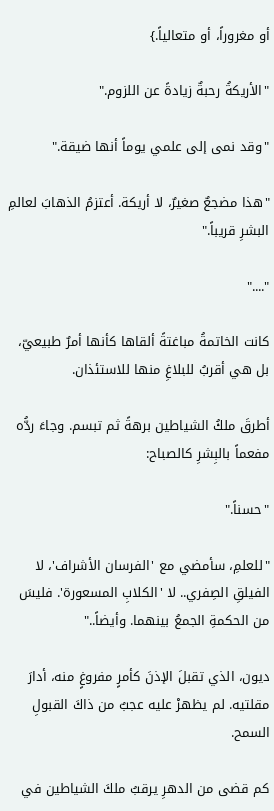أو مغروراً، أو متعالياً.}

"الأريكةُ رحبةٌ زيادةً عن اللزوم."

"وقد نمى إلى علمي يوماً أنها ضيقة."

"هذا مضجعٌ صغيرٌ، لا أريكة. أعتزمُ الذهابَ لعالمِ البشرِ قريباً."

"...."

كانت الخاتمةُ مباغتةً ألقاها كأنها أمرٌ طبيعيّ، بل هي أقربُ للبلاغِ منها للاستئذان.

أطرقَ ملكُ الشياطين برهةً ثم تبسم. وجاءَ ردُّه مفعماً بالبِشرِ كالصباح:

"حسناً."

"للعلمِ، سأمضي مع 'الفرسان الأشراف'، لا الفيلقِ الصِفري.. لا 'الكلابِ المسعورة'. فليسَ من الحكمةِ الجمعُ بينهما. وأيضاً.."

ديون، الذي تقبلَ الإذنَ كأمرٍ مفروغٍ منه، أدارَ مقلتيه. لم يظهرْ عليه عجبٌ من ذاكَ القبولِ السمح.

كم قضى من الدهرِ يرقبُ ملكَ الشياطين في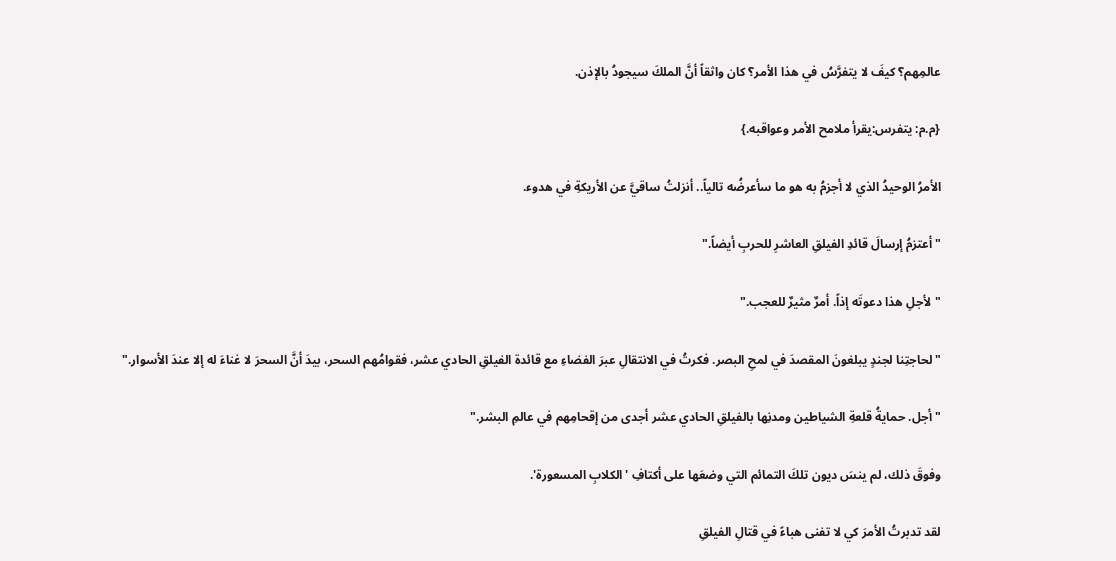عالمِهم؟ كيفَ لا يتفرَّسُ في هذا الأمر؟ كان واثقاً أنَّ الملكَ سيجودُ بالإذن.

{م.م: يتفرس:يقرأ ملامح الأمر وعواقبه.}

الأمرُ الوحيدُ الذي لا أجزمُ به هو ما سأعرضُه تالياً.. أنزلتُ ساقيَّ عن الأريكةِ في هدوء.

"أعتزمُ إرسالَ قائدِ الفيلقِ العاشرِ للحربِ أيضاً."

"لأجلِ هذا دعوتَه إذاً. أمرٌ مثيرٌ للعجب."

"لحاجتِنا لجندٍ يبلغونَ المقصدَ في لمحِ البصر. فكرتُ في الانتقالِ عبرَ الفضاءِ مع قائدة الفيلقِ الحادي عشر، فقوامُهم السحر، بيدَ أنَّ السحرَ لا غناءَ له إلا عندَ الأسوار."

"أجل. حمايةُ قلعةِ الشياطين ومدنِها بالفيلقِ الحادي عشر أجدى من إقحامِهم في عالمِ البشر."

وفوقَ ذلك، لم ينسَ ديون تلكَ التمائم التي وضعَها على أكتافِ 'الكلابِ المسعورة'.

لقد تدبرتُ الأمرَ كي لا تفنى هباءً في قتالِ الفيلقِ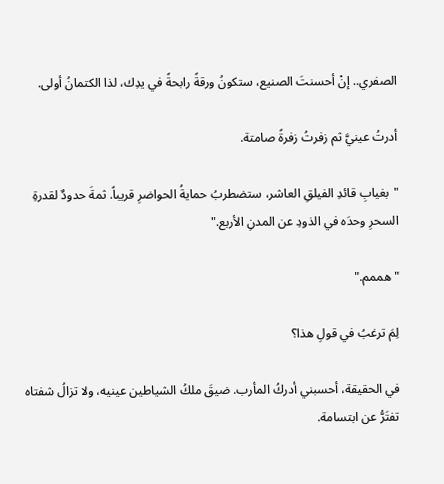الصفري.. إنْ أحسنتَ الصنيع، ستكونُ ورقةً رابحةً في يدِك، لذا الكتمانُ أولى.

أدرتُ عينيَّ ثم زفرتُ زفرةً صامتة.

"بغيابِ قائدِ الفيلقِ العاشر، ستضطربُ حمايةُ الحواضرِ قريباً. ثمةَ حدودٌ لقدرةِ السحرِ وحدَه في الذودِ عن المدنِ الأربع."

"هممم."

لِمَ ترغبُ في قولِ هذا؟

في الحقيقة، أحسبني أدركُ المأرب. ضيقَ ملكُ الشياطين عينيه، ولا تزالُ شفتاه تفتَرُّ عن ابتسامة.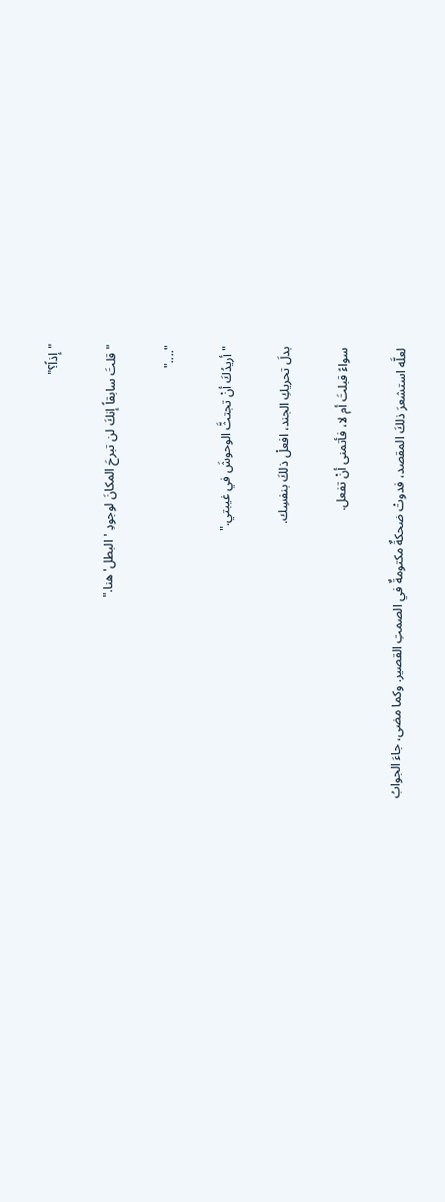"إذاً؟"

"قلتَ سابقاً إنكَ لن تبرحَ المكانَ لوجودِ 'البطل' هنا."

"...."

"أريدُكَ أنْ تجتثَّ الوحوشَ في غيبتي."

بدلَ تحريكِ الجند، افعلْ ذلكَ بنفسِك.

سواءً قبلتَ أم لا، فأتمنى أنْ تفعل.

لعلَّه استشعرَ ذلكَ المقصد، فدوتْ ضحكةٌ مكتومةٌ في الصمتِ القصير. وكما مضى، جاءَ الجوابُ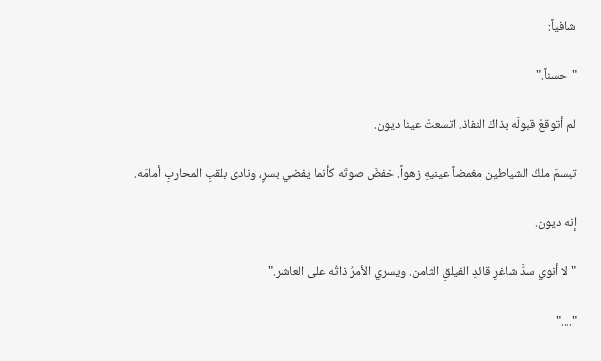شافياً:

"حسناً."

لم أتوقعْ قبولَه بذاكَ النفاذ. اتسعتْ عينا ديون.

تبسمَ ملكُ الشياطين مغمضاً عينيهِ زهواً. خفضَ صوتَه كأنما يفضي بسرٍ، ونادى بلقبِ المحاربِ أمامَه.

إنه ديون.

"لا أنوي سدَّ شاغرِ قائدِ الفيلقِ الثامن. ويسري الأمرُ ذاتُه على العاشر."

"...."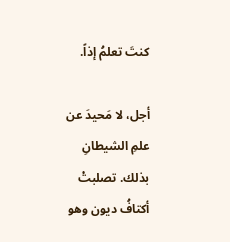كنتَ تعلمُ إذاً.

أجل، لا مَحيدَ عن علمِ الشيطانِ بذلك. تصلبتْ أكتافُ ديون وهو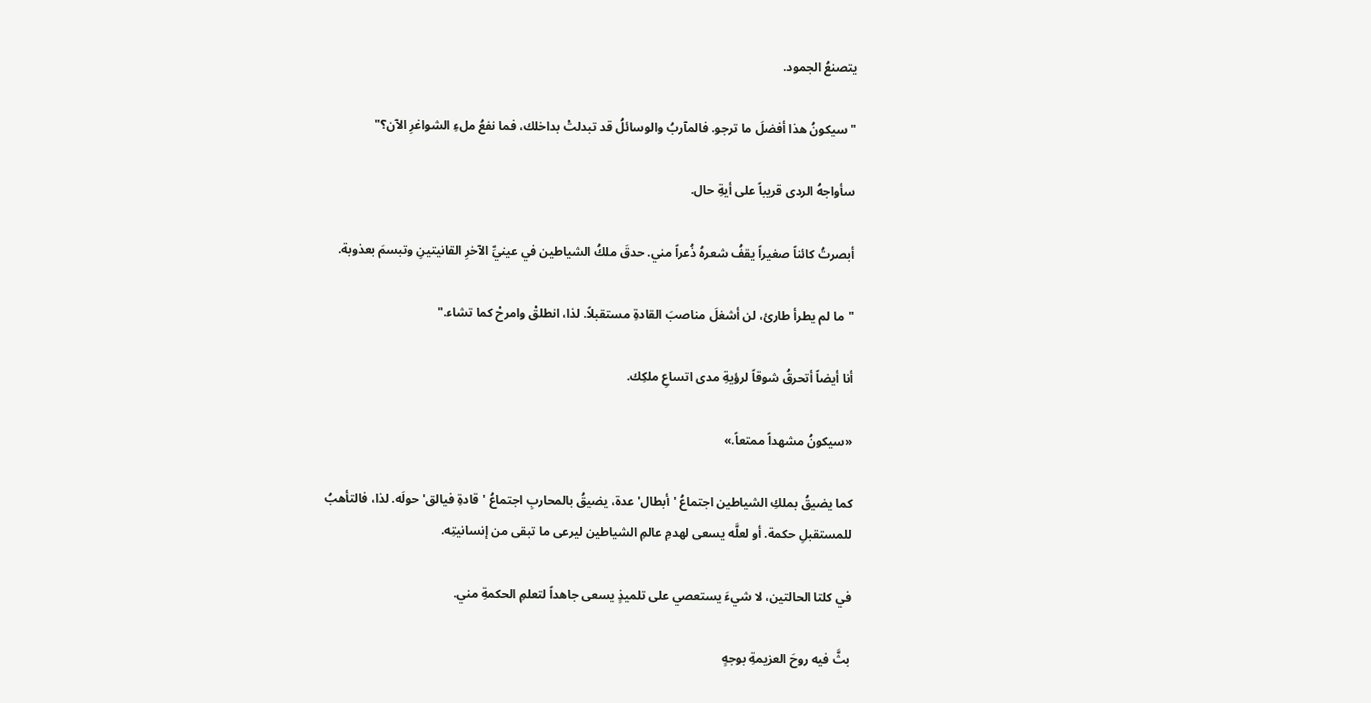يتصنعُ الجمود.

"سيكونُ هذا أفضلَ ما ترجو. فالمآربُ والوسائلُ قد تبدلتْ بداخلك، فما نفعُ ملءِ الشواغرِ الآن؟"

سأواجهُ الردى قريباً على أيةِ حال.

أبصرتُ كائناً صغيراً يقفُ شعرهُ ذُعراً مني. حدقَ ملكُ الشياطين في عينيِّ الآخرِ القانيتينِ وتبسمَ بعذوبة.

"ما لم يطرأ طارئ، لن أشغلَ مناصبَ القادةِ مستقبلاً. لذا، انطلقْ وامرحْ كما تشاء."

أنا أيضاً أتحرقُ شوقاً لرؤيةِ مدى اتساعِ ملكِك.

«سيكونُ مشهداً ممتعاً.»

كما يضيقُ بملكِ الشياطين اجتماعُ 'أبطال' عدة، يضيقُ بالمحاربِ اجتماعُ 'قادةِ فيالق' حولَه. لذا، فالتأهبُ للمستقبلِ حكمة. أو لعلَّه يسعى لهدمِ عالمِ الشياطين ليرعى ما تبقى من إنسانيتِه.

في كلتا الحالتين، لا شيءَ يستعصي على تلميذٍ يسعى جاهداً لتعلمِ الحكمةِ مني.

بثَّ فيه روحَ العزيمةِ بوجهٍ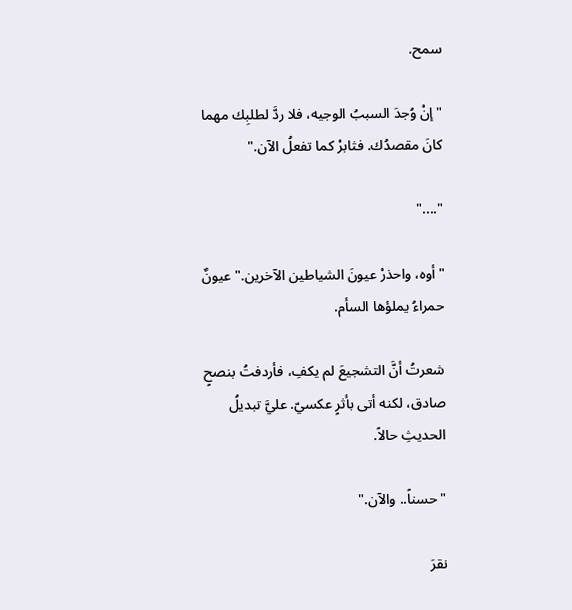سمح.

"إنْ وُجدَ السببُ الوجيه، فلا ردَّ لطلبِك مهما كانَ مقصدُك. فثابرْ كما تفعلُ الآن."

"...."

"أوه، واحذرْ عيونَ الشياطين الآخرين." عيونٌ حمراءُ يملؤها السأم.

شعرتُ أنَّ التشجيعَ لم يكفِ، فأردفتُ بنصحٍ صادق، لكنه أتى بأثرٍ عكسيّ. عليَّ تبديلُ الحديثِ حالاً.

"حسناً.. والآن."

نقرَ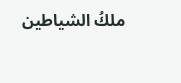ملكُ الشياطين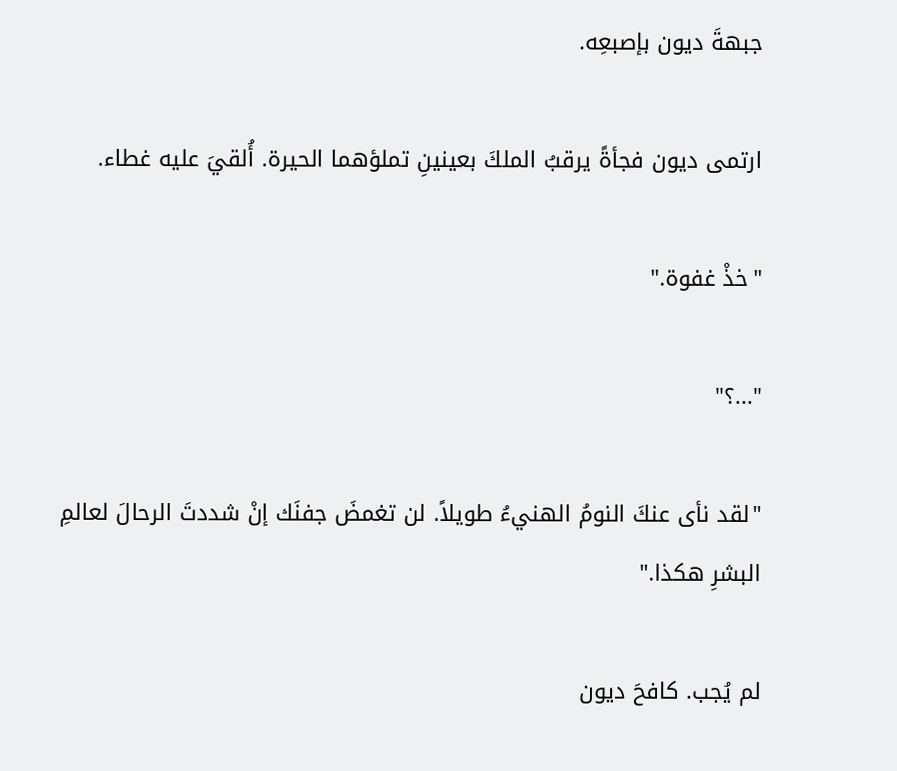جبهةَ ديون بإصبعِه.

ارتمى ديون فجأةً يرقبُ الملكَ بعينينِ تملؤهما الحيرة. أُلقيَ عليه غطاء.

"خذْ غفوة."

"...؟"

"لقد نأى عنكَ النومُ الهنيءُ طويلاً. لن تغمضَ جفنَك إنْ شددتَ الرحالَ لعالمِ البشرِ هكذا."

لم يُجب. كافحَ ديون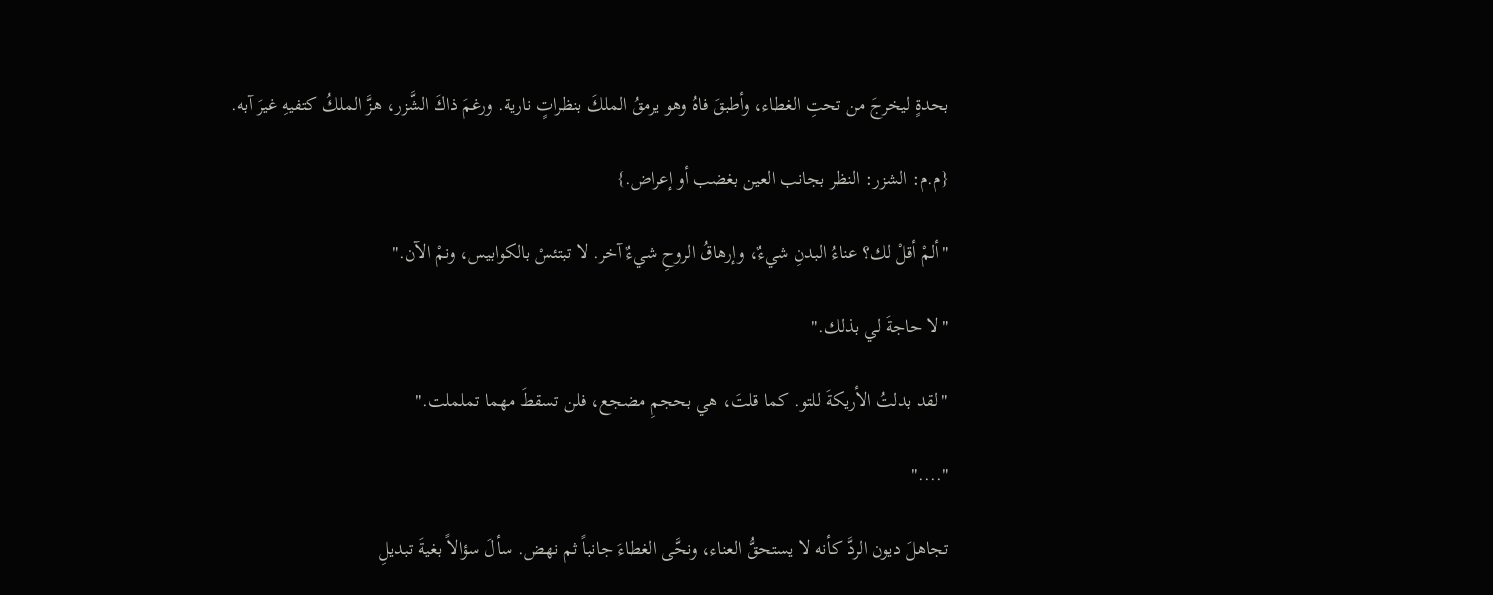بحدةٍ ليخرجَ من تحتِ الغطاء، وأطبقَ فاهُ وهو يرمقُ الملكَ بنظراتٍ نارية. ورغمَ ذاكَ الشَّزر، هزَّ الملكُ كتفيهِ غيرَ آبه.

{م.م: الشزر: النظر بجانب العين بغضب أو إعراض.}

"ألمْ أقلْ لك؟ عناءُ البدنِ شيءٌ، وإرهاقُ الروحِ شيءٌ آخر. لا تبتئسْ بالكوابيس، ونمْ الآن."

"لا حاجةَ لي بذلك."

"لقد بدلتُ الأريكةَ للتو. كما قلتَ، هي بحجمِ مضجع، فلن تسقطَ مهما تململت."

"...."

تجاهلَ ديون الردَّ كأنه لا يستحقُّ العناء، ونحَّى الغطاءَ جانباً ثم نهض. سألَ سؤالاً بغيةَ تبديلِ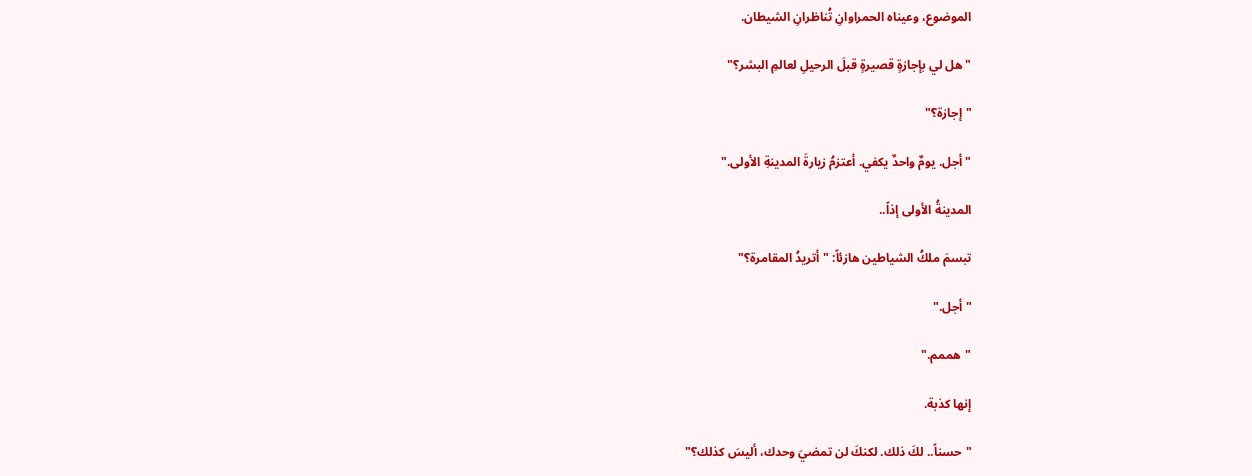الموضوع، وعيناه الحمراوانِ تُناظرانِ الشيطان.

"هل لي بإجازةٍ قصيرةٍ قبلَ الرحيلِ لعالمِ البشر؟"

"إجازة؟"

"أجل. يومٌ واحدٌ يكفي. أعتزمُ زيارةَ المدينةِ الأولى."

المدينةُ الأولى إذاً..

تبسمَ ملكُ الشياطين هازئاً: "أتريدُ المقامرة؟"

"أجل."

"هممم."

إنها كذبة.

"حسناً.. لكَ ذلك. لكنكَ لن تمضيَ وحدك، أليسَ كذلك؟"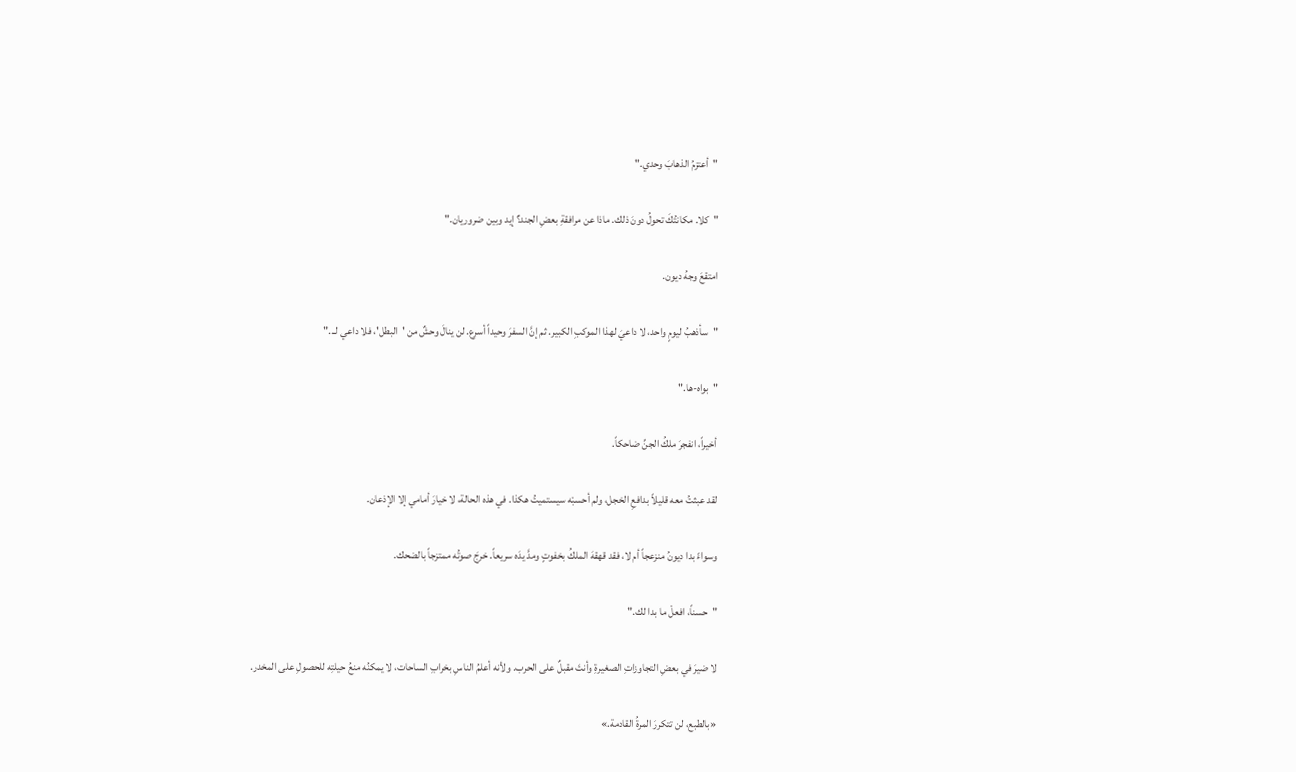"أعتزمُ الذهابَ وحدي."

"كلا. مكانتُكَ تحولُ دونَ ذلك. ماذا عن مرافقةِ بعضِ الجند؟ إيد وبين ضروريان."

امتقعَ وجهُ ديون.

"سأذهبُ ليومٍ واحد، لا داعيَ لهذا الموكبِ الكبير. ثم إنَّ السفرَ وحيداً أسرع. لن ينالَ وحشٌ من 'البطل'، فلا داعي لـ.."

"بواه-ها."

أخيراً، انفجرَ ملكُ الجنِّ ضاحكاً.

لقد عبثتُ معه قليلاً بدافعِ الخجل، ولم أحسبْه سيستميتُ هكذا. في هذه الحالة، لا خيارَ أمامي إلا الإذعان.

وسواءً بدا ديونُ منزعجاً أم لا، فقد قهقهَ الملكُ بخفوتٍ ومدَّ يدَه سريعاً. خرجَ صوتُه ممتزجاً بالضحك.

"حسناً، افعلْ ما بدا لك."

لا ضيرَ في بعضِ التجاوزاتِ الصغيرةِ وأنتَ مقبلٌ على الحرب. ولأنه أعلمُ الناسِ بخرابِ الساحات، لا يمكنُه منعُ حيلتِه للحصولِ على المخدر.

«بالطبع، لن تتكررَ المرةُ القادمة.»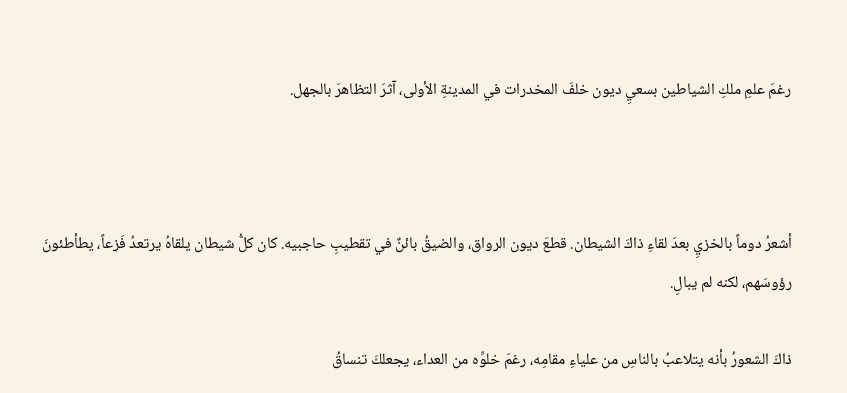رغمَ علمِ ملكِ الشياطين بسعيِ ديون خلفَ المخدرات في المدينةِ الأولى، آثرَ التظاهرَ بالجهل.



أشعرُ دوماً بالخزيِ بعدَ لقاءِ ذاكَ الشيطان. قطعَ ديون الرواق، والضيقُ بائنٌ في تقطيبِ حاجبيه. كان كلُّ شيطان يلقاهُ يرتعدُ فَزعاً، يطأطئونَ رؤوسَهم، لكنه لم يبالِ.

ذاكَ الشعورُ بأنه يتلاعبُ بالناسِ من علياءِ مقامِه، رغمَ خلوِّه من العداء، يجعلكَ تنساقُ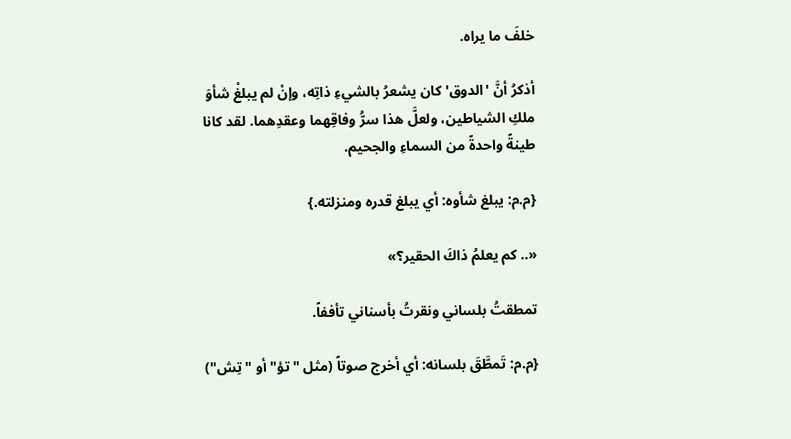خلفَ ما يراه.

أذكرُ أنَّ 'الدوق' كان يشعرُ بالشيءِ ذاتِه، وإنْ لم يبلغْ شأوَ ملكِ الشياطين، ولعلَّ هذا سرُّ وفاقِهما وعقدِهما. لقد كانا طينةً واحدةً من السماءِ والجحيم.

{م.م: يبلغ شأوه: أي يبلغ قدره ومنزلته.}

«.. كم يعلمُ ذاكَ الحقير؟»

تمطقتُ بلساني ونقرتُ بأسناني تأففاً.

{م.م: تَمطَّقَ بلسانه: أي أخرج صوتاً (مثل "تؤ" أو "تِش")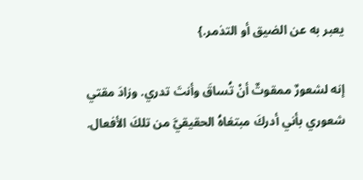يعبر به عن الضيق أو التذمر.}

إنه لشعورٌ ممقوتٌ أنْ تُساقَ وأنتَ تدري. وزادَ مقتي شعوري بأني أدركَ مبتغاهُ الحقيقيَّ من تلكَ الأفعال.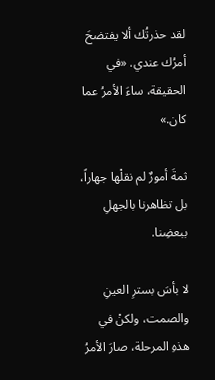لقد حذرتُك ألا يفتضحَ أمرُك عندي. «في الحقيقة، ساءَ الأمرُ عما كان.»

ثمةَ أمورٌ لم نقلْها جهاراً، بل تظاهرنا بالجهلِ ببعضِنا.

لا بأسَ بسترِ العينِ والصمت، ولكنْ في هذهِ المرحلة، صارَ الأمرُ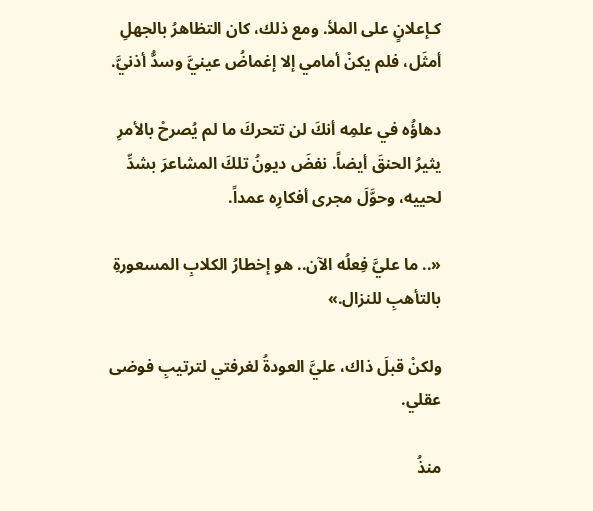كـإعلانٍ على الملأ. ومع ذلك، كان التظاهرُ بالجهلِ أمثَل، فلم يكنْ أمامي إلا إغماضُ عينيَّ وسدُّ أذنيَّ.

دهاؤُه في علمِه أنكَ لن تتحركَ ما لم يُصرحْ بالأمرِ يثيرُ الحنقَ أيضاً. نفضَ ديونُ تلكَ المشاعرَ بشدِّ لحييه، وحوَّلَ مجرى أفكارِه عمداً.

«.. ما عليَّ فِعلُه الآن.. هو إخطارُ الكلابِ المسعورةِ بالتأهبِ للنزال.»

ولكنْ قبلَ ذاك، عليَّ العودةُ لغرفتي لترتيبِ فوضى عقلي.

منذُ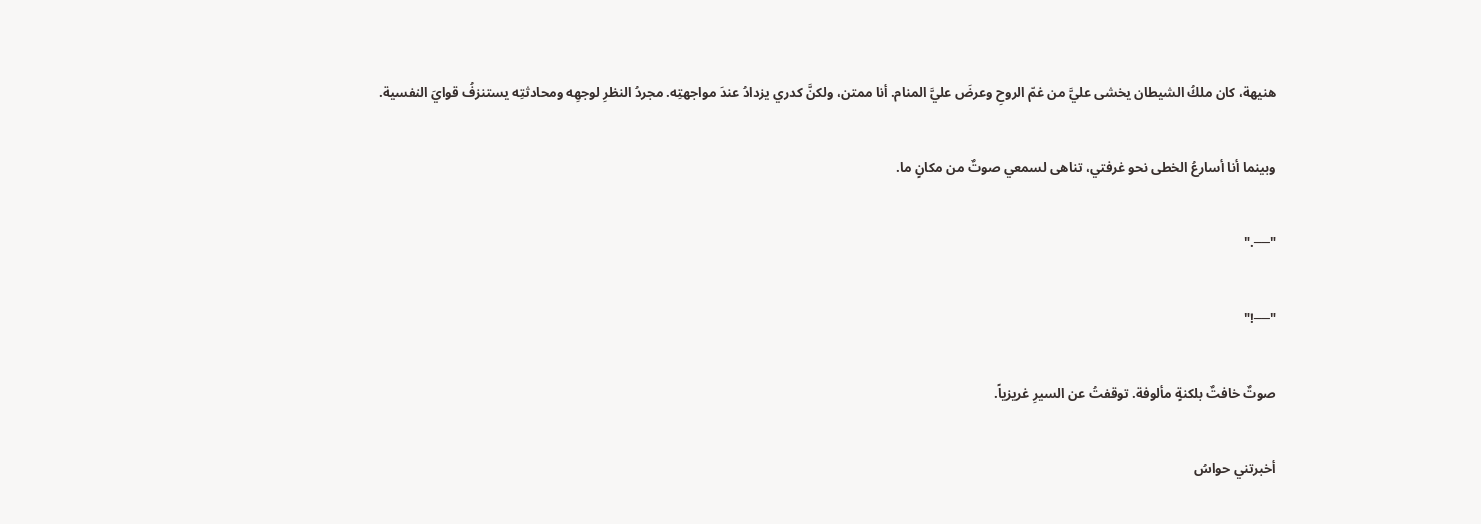هنيهة، كان ملكُ الشيطان يخشى عليَّ من غمّ الروحِ وعرضَ عليَّ المنام. أنا ممتن، ولكنَّ كدري يزدادُ عندَ مواجهتِه. مجردُ النظرِ لوجهِه ومحادثتِه يستنزفُ قوايَ النفسية.

وبينما أنا أسارعُ الخطى نحو غرفتي، تناهى لسمعي صوتٌ من مكانٍ ما.

"──."

"──!"

صوتٌ خافتٌ بلكنةٍ مألوفة. توقفتُ عن السيرِ غريزياً.

أخبرتني حواسُ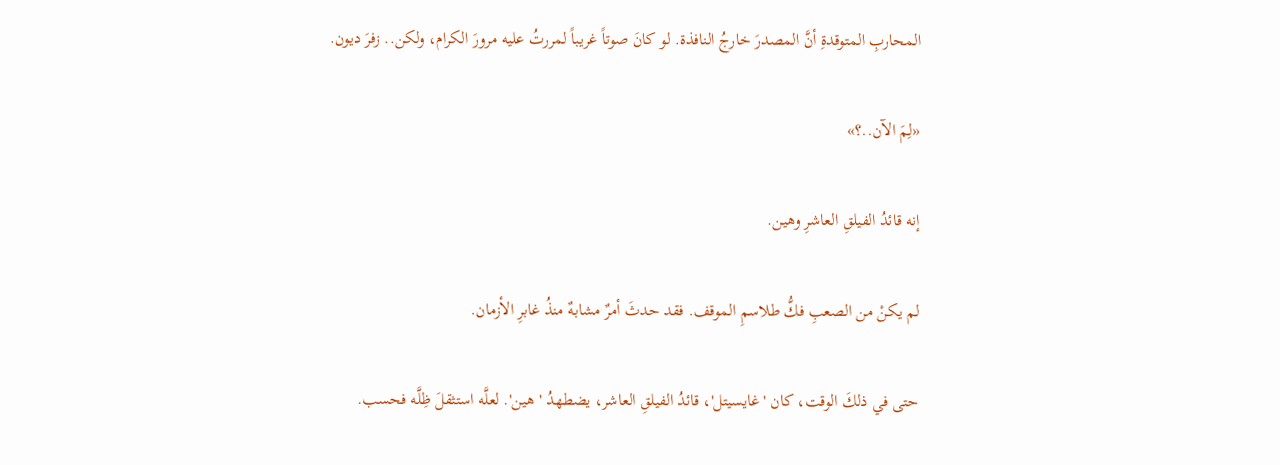المحاربِ المتوقدةِ أنَّ المصدرَ خارجُ النافذة. لو كانَ صوتاً غريباً لمررتُ عليه مرورَ الكرام، ولكن.. زفرَ ديون.

«لِمَ الآن..؟»

إنه قائدُ الفيلقِ العاشرِ وهين.

لم يكنْ من الصعبِ فكُّ طلاسمِ الموقف. فقد حدثَ أمرٌ مشابهٌ منذُ غابرِ الأزمان.

حتى في ذلكَ الوقت، كان 'غايسيتل'، قائدُ الفيلقِ العاشر، يضطهدُ 'هين'. لعلَّه استثقلَ ظِلَّه فحسب.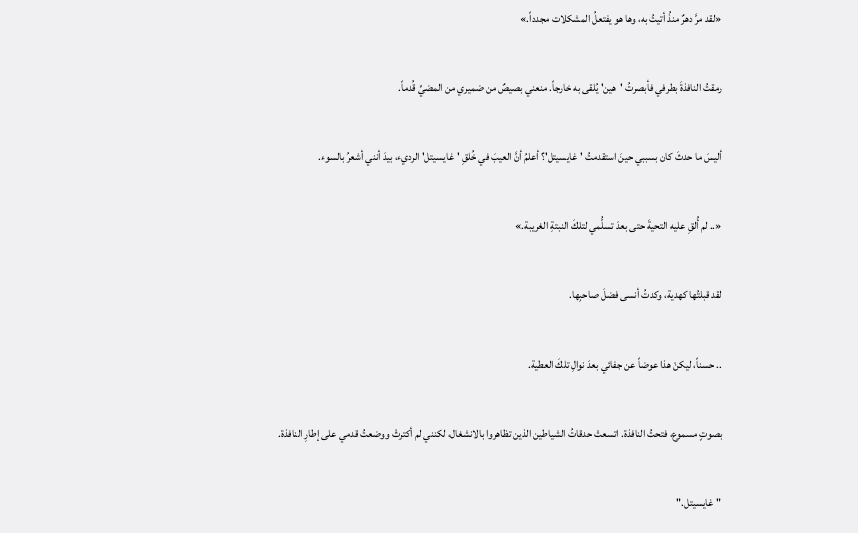«لقد مرَّ دهرٌ منذُ أتيتُ به، وها هو يفتعلُ المشكلات مجدداً.»

رمقتُ النافذةَ بطرفي فأبصرتُ 'هين' يُلقى به خارجاً. منعني بصيصٌ من ضميري من المضيِّ قُدماً.

أليسَ ما حدثَ كان بسببي حينَ استقدمتُ 'غايسيتل'؟ أعلمُ أنَّ العيبَ في خُلقِ 'غايسيتل' الرديء، بيدَ أنني أشعرُ بالسوء.

«.. لم أُلقِ عليه التحيةَ حتى بعدَ تسلُّمي لتلكَ النبتةِ الغريبة.»

لقد قبلتُها كهدية، وكدتُ أنسى فضلَ صاحبِها.

.. حسناً، ليكنْ هذا عوضاً عن جفائي بعدَ نوالِ تلكَ العطية.

بصوتٍ مسموع، فتحتُ النافذة. اتسعتْ حدقاتُ الشياطين الذين تظاهروا بالانشغال، لكنني لم أكترثْ ووضعتُ قدمي على إطارِ النافذة.

"غايسيتل."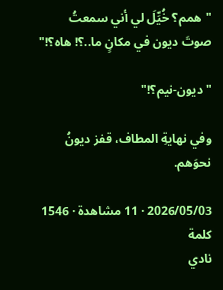"همم؟ خُيِّلَ لي أني سمعتُ صوتَ ديون في مكانٍ ما..؟! هاه؟!"

"ديون-نيم؟!"

وفي نهايةِ المطاف، قفز ديونُ نحوَهم.

2026/05/03 · 11 مشاهدة · 1546 كلمة
نادي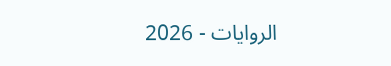الروايات - 2026